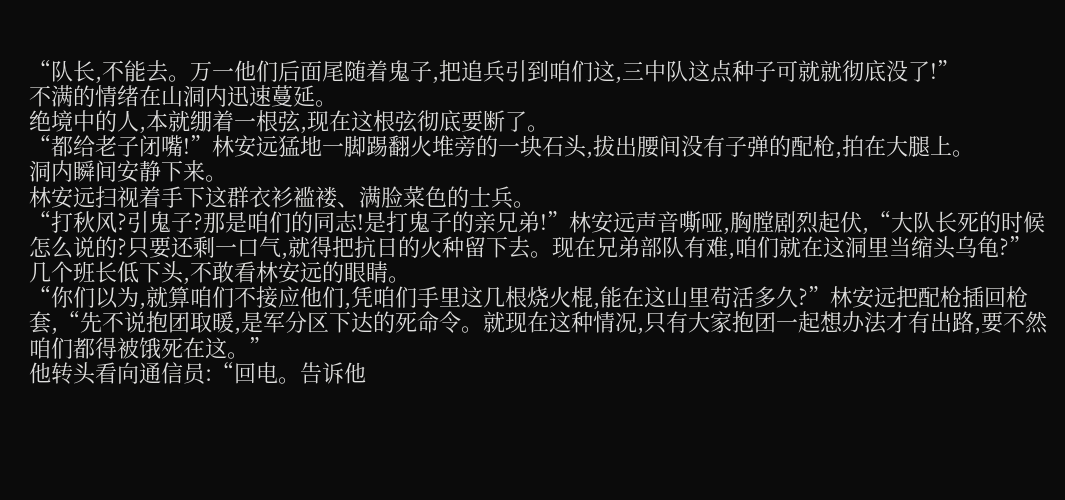“队长,不能去。万一他们后面尾随着鬼子,把追兵引到咱们这,三中队这点种子可就就彻底没了!”
不满的情绪在山洞内迅速蔓延。
绝境中的人,本就绷着一根弦,现在这根弦彻底要断了。
“都给老子闭嘴!”林安远猛地一脚踢翻火堆旁的一块石头,拔出腰间没有子弹的配枪,拍在大腿上。
洞内瞬间安静下来。
林安远扫视着手下这群衣衫褴褛、满脸菜色的士兵。
“打秋风?引鬼子?那是咱们的同志!是打鬼子的亲兄弟!”林安远声音嘶哑,胸膛剧烈起伏,“大队长死的时候怎么说的?只要还剩一口气,就得把抗日的火种留下去。现在兄弟部队有难,咱们就在这洞里当缩头乌龟?”
几个班长低下头,不敢看林安远的眼睛。
“你们以为,就算咱们不接应他们,凭咱们手里这几根烧火棍,能在这山里苟活多久?”林安远把配枪插回枪套,“先不说抱团取暖,是军分区下达的死命令。就现在这种情况,只有大家抱团一起想办法才有出路,要不然咱们都得被饿死在这。”
他转头看向通信员:“回电。告诉他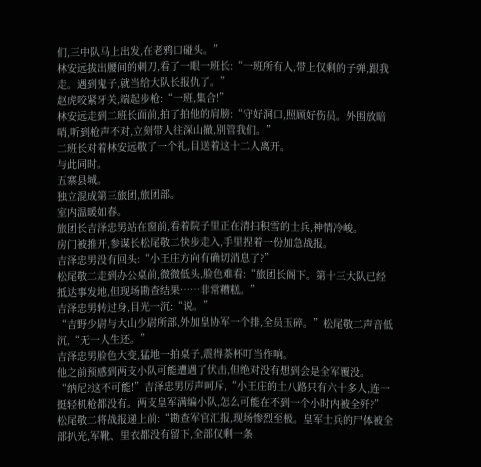们,三中队马上出发,在老鸦口碰头。”
林安远拔出腰间的刺刀,看了一眼一班长:“一班所有人,带上仅剩的子弹,跟我走。遇到鬼子,就当给大队长报仇了。”
赵虎咬紧牙关,端起步枪:“一班,集合!”
林安远走到二班长面前,拍了拍他的肩膀:“守好洞口,照顾好伤员。外围放暗哨,听到枪声不对,立刻带人往深山撤,别管我们。”
二班长对着林安远敬了一个礼,目送着这十二人离开。
与此同时。
五寨县城。
独立混成第三旅团,旅团部。
室内温暖如春。
旅团长吉泽忠男站在窗前,看着院子里正在清扫积雪的士兵,神情冷峻。
房门被推开,参谋长松尾敬二快步走入,手里捏着一份加急战报。
吉泽忠男没有回头:“小王庄方向有确切消息了?”
松尾敬二走到办公桌前,微微低头,脸色难看:“旅团长阁下。第十三大队已经抵达事发地,但现场勘查结果……非常糟糕。”
吉泽忠男转过身,目光一沉:“说。”
“吉野少尉与大山少尉所部,外加皇协军一个排,全员玉碎。”松尾敬二声音低沉,“无一人生还。”
吉泽忠男脸色大变,猛地一拍桌子,震得茶杯叮当作响。
他之前预感到两支小队可能遭遇了伏击,但绝对没有想到会是全军覆没。
“纳尼?这不可能!”吉泽忠男厉声呵斥,“小王庄的土八路只有六十多人,连一挺轻机枪都没有。两支皇军满编小队,怎么可能在不到一个小时内被全歼?”
松尾敬二将战报递上前:“勘查军官汇报,现场惨烈至极。皇军士兵的尸体被全部扒光,军靴、里衣都没有留下,全部仅剩一条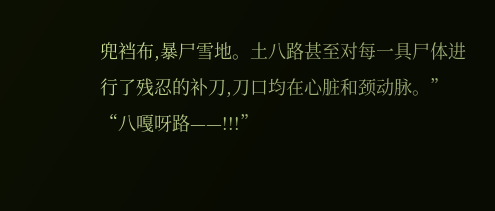兜裆布,暴尸雪地。土八路甚至对每一具尸体进行了残忍的补刀,刀口均在心脏和颈动脉。”
“八嘎呀路——!!!”